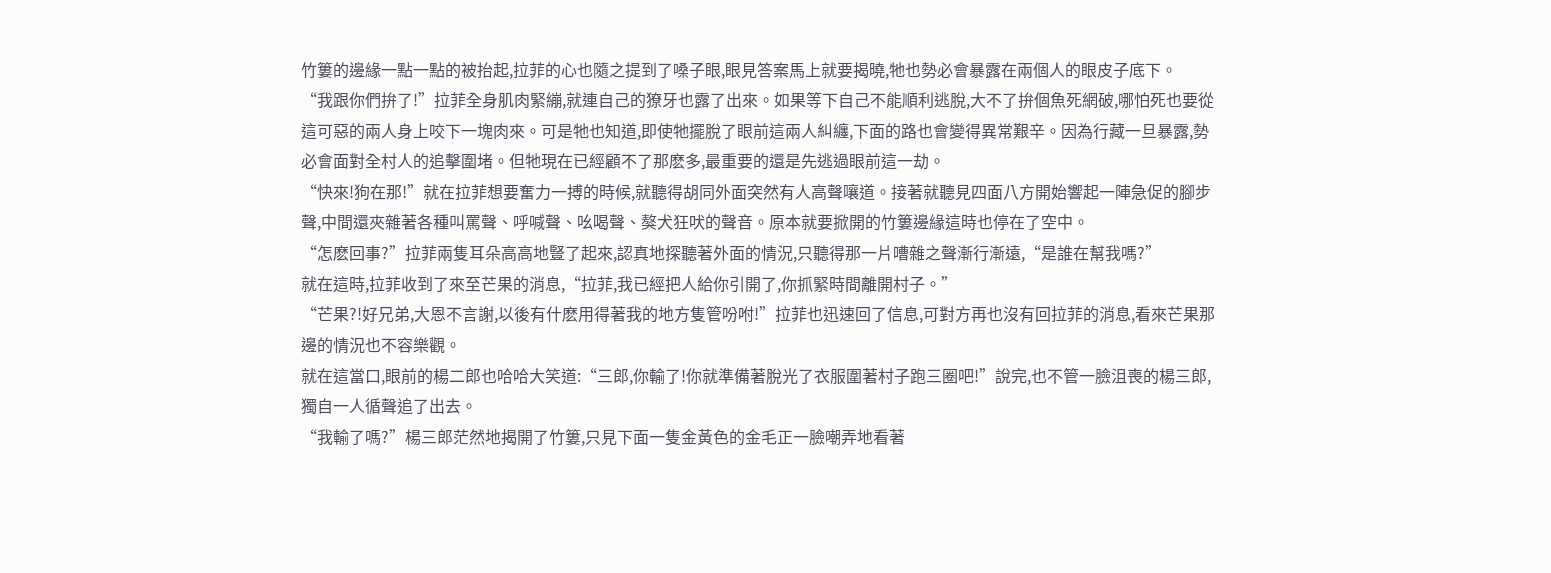竹簍的邊緣一點一點的被抬起,拉菲的心也隨之提到了嗓子眼,眼見答案馬上就要揭曉,牠也勢必會暴露在兩個人的眼皮子底下。
“我跟你們拚了!”拉菲全身肌肉緊繃,就連自己的獠牙也露了出來。如果等下自己不能順利逃脫,大不了拚個魚死網破,哪怕死也要從這可惡的兩人身上咬下一塊肉來。可是牠也知道,即使牠擺脫了眼前這兩人糾纏,下面的路也會變得異常艱辛。因為行藏一旦暴露,勢必會面對全村人的追擊圍堵。但牠現在已經顧不了那麽多,最重要的還是先逃過眼前這一劫。
“快來!狗在那!”就在拉菲想要奮力一搏的時候,就聽得胡同外面突然有人高聲嚷道。接著就聽見四面八方開始響起一陣急促的腳步聲,中間還夾雜著各種叫罵聲、呼喊聲、吆喝聲、獒犬狂吠的聲音。原本就要掀開的竹簍邊緣這時也停在了空中。
“怎麽回事?”拉菲兩隻耳朵高高地豎了起來,認真地探聽著外面的情況,只聽得那一片嘈雜之聲漸行漸遠,“是誰在幫我嗎?”
就在這時,拉菲收到了來至芒果的消息,“拉菲,我已經把人給你引開了,你抓緊時間離開村子。”
“芒果?!好兄弟,大恩不言謝,以後有什麽用得著我的地方隻管吩咐!”拉菲也迅速回了信息,可對方再也沒有回拉菲的消息,看來芒果那邊的情況也不容樂觀。
就在這當口,眼前的楊二郎也哈哈大笑道:“三郎,你輸了!你就準備著脫光了衣服圍著村子跑三圈吧!”說完,也不管一臉沮喪的楊三郎,獨自一人循聲追了出去。
“我輸了嗎?”楊三郎茫然地揭開了竹簍,只見下面一隻金黃色的金毛正一臉嘲弄地看著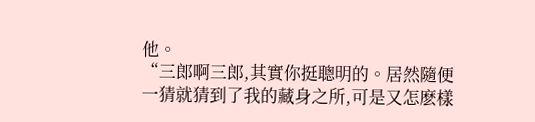他。
“三郎啊三郎,其實你挺聰明的。居然隨便一猜就猜到了我的藏身之所,可是又怎麽樣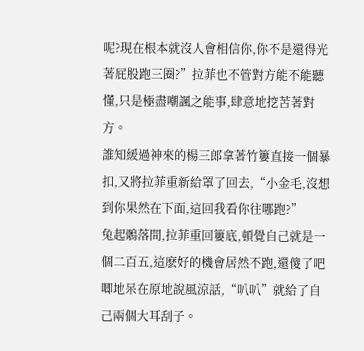呢?現在根本就沒人會相信你,你不是還得光著屁股跑三圈?”拉菲也不管對方能不能聽懂,只是極盡嘲諷之能事,肆意地挖苦著對方。
誰知緩過神來的楊三郎拿著竹簍直接一個暴扣,又將拉菲重新給罩了回去,“小金毛,沒想到你果然在下面,這回我看你往哪跑?”
兔起鶻落間,拉菲重回簍底,頓覺自己就是一個二百五,這麽好的機會居然不跑,還傻了吧唧地呆在原地說風涼話,“叭叭”就給了自己兩個大耳刮子。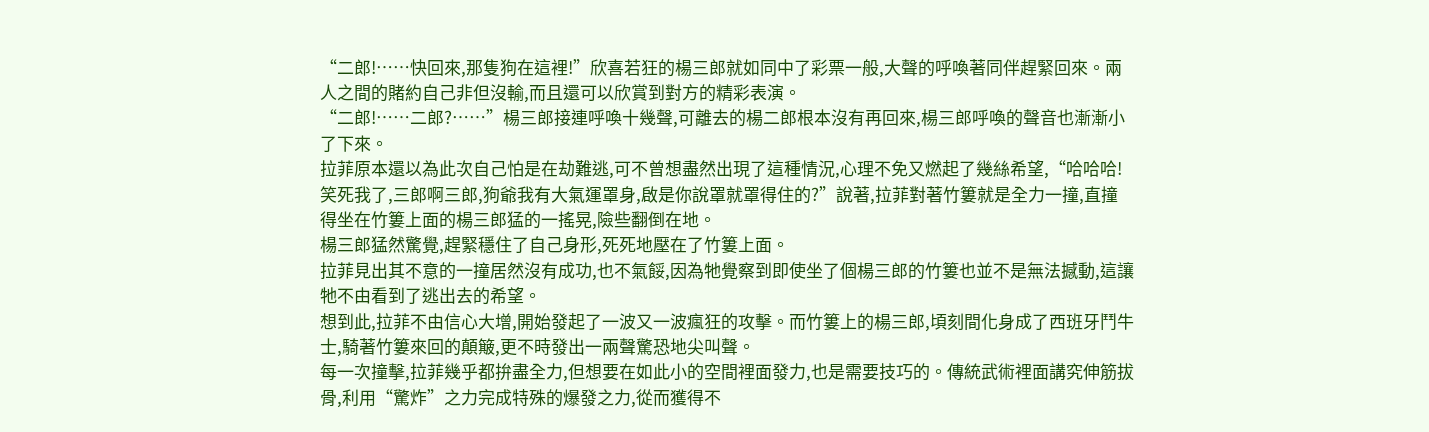“二郎!……快回來,那隻狗在這裡!”欣喜若狂的楊三郎就如同中了彩票一般,大聲的呼喚著同伴趕緊回來。兩人之間的賭約自己非但沒輸,而且還可以欣賞到對方的精彩表演。
“二郎!……二郎?……”楊三郎接連呼喚十幾聲,可離去的楊二郎根本沒有再回來,楊三郎呼喚的聲音也漸漸小了下來。
拉菲原本還以為此次自己怕是在劫難逃,可不曾想盡然出現了這種情況,心理不免又燃起了幾絲希望,“哈哈哈!笑死我了,三郎啊三郎,狗爺我有大氣運罩身,啟是你說罩就罩得住的?”說著,拉菲對著竹簍就是全力一撞,直撞得坐在竹簍上面的楊三郎猛的一搖晃,險些翻倒在地。
楊三郎猛然驚覺,趕緊穩住了自己身形,死死地壓在了竹簍上面。
拉菲見出其不意的一撞居然沒有成功,也不氣餒,因為牠覺察到即使坐了個楊三郎的竹簍也並不是無法撼動,這讓牠不由看到了逃出去的希望。
想到此,拉菲不由信心大增,開始發起了一波又一波瘋狂的攻擊。而竹簍上的楊三郎,頃刻間化身成了西班牙鬥牛士,騎著竹簍來回的顛簸,更不時發出一兩聲驚恐地尖叫聲。
每一次撞擊,拉菲幾乎都拚盡全力,但想要在如此小的空間裡面發力,也是需要技巧的。傳統武術裡面講究伸筋拔骨,利用“驚炸”之力完成特殊的爆發之力,從而獲得不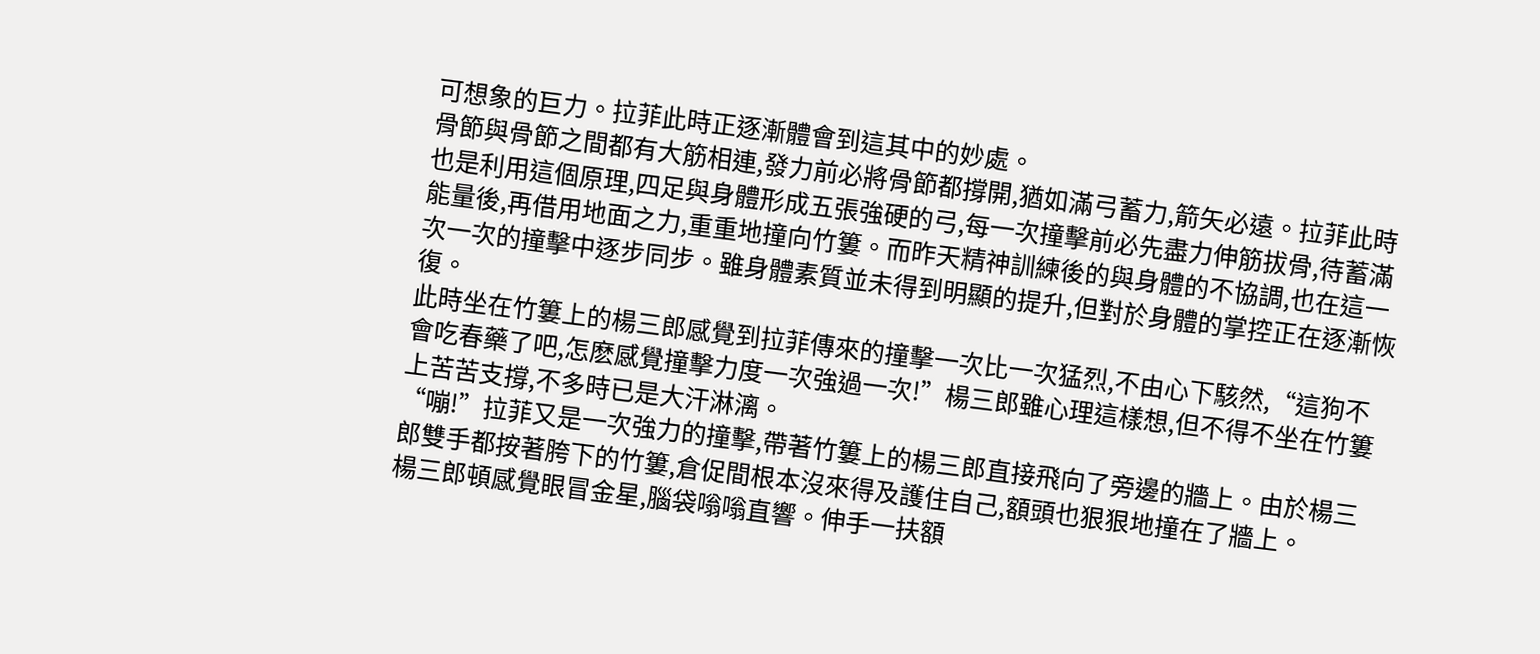可想象的巨力。拉菲此時正逐漸體會到這其中的妙處。
骨節與骨節之間都有大筋相連,發力前必將骨節都撐開,猶如滿弓蓄力,箭矢必遠。拉菲此時也是利用這個原理,四足與身體形成五張強硬的弓,每一次撞擊前必先盡力伸筋拔骨,待蓄滿能量後,再借用地面之力,重重地撞向竹簍。而昨天精神訓練後的與身體的不協調,也在這一次一次的撞擊中逐步同步。雖身體素質並未得到明顯的提升,但對於身體的掌控正在逐漸恢復。
此時坐在竹簍上的楊三郎感覺到拉菲傳來的撞擊一次比一次猛烈,不由心下駭然,“這狗不會吃春藥了吧,怎麽感覺撞擊力度一次強過一次!”楊三郎雖心理這樣想,但不得不坐在竹簍上苦苦支撐,不多時已是大汗淋漓。
“嘣!”拉菲又是一次強力的撞擊,帶著竹簍上的楊三郎直接飛向了旁邊的牆上。由於楊三郎雙手都按著胯下的竹簍,倉促間根本沒來得及護住自己,額頭也狠狠地撞在了牆上。
楊三郎頓感覺眼冒金星,腦袋嗡嗡直響。伸手一扶額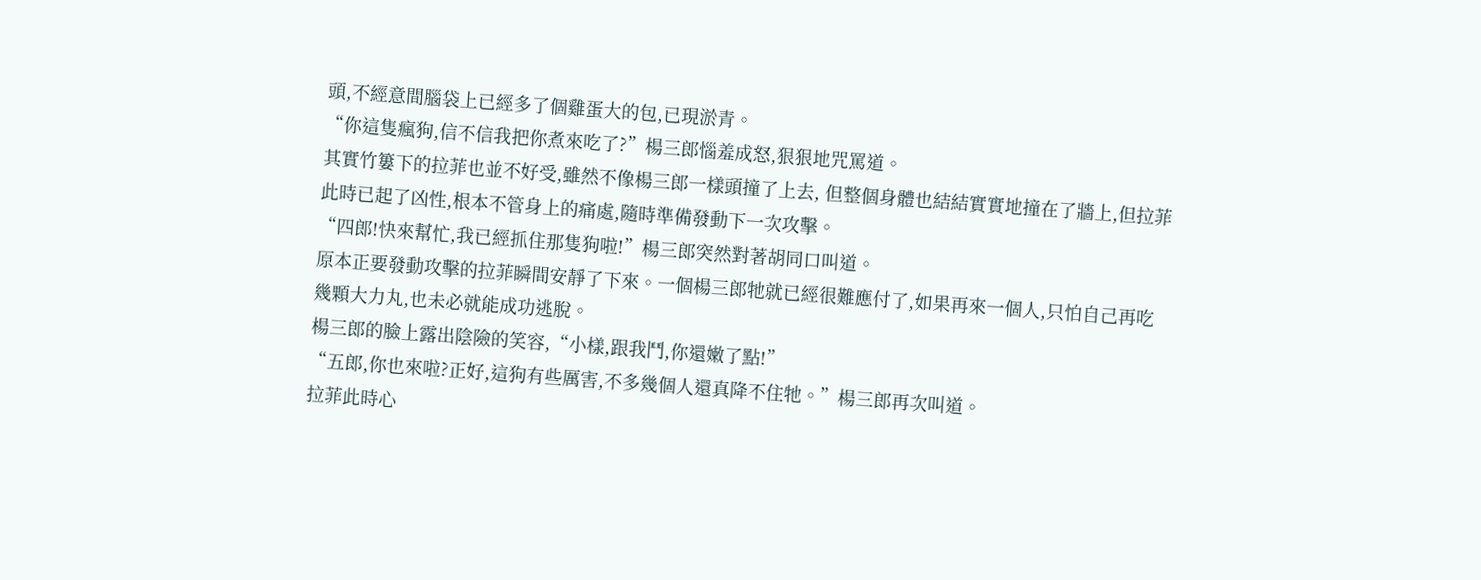頭,不經意間腦袋上已經多了個雞蛋大的包,已現淤青。
“你這隻瘋狗,信不信我把你煮來吃了?”楊三郎惱羞成怒,狠狠地咒罵道。
其實竹簍下的拉菲也並不好受,雖然不像楊三郎一樣頭撞了上去, 但整個身體也結結實實地撞在了牆上,但拉菲此時已起了凶性,根本不管身上的痛處,隨時準備發動下一次攻擊。
“四郎!快來幫忙,我已經抓住那隻狗啦!”楊三郎突然對著胡同口叫道。
原本正要發動攻擊的拉菲瞬間安靜了下來。一個楊三郎牠就已經很難應付了,如果再來一個人,只怕自己再吃幾顆大力丸,也未必就能成功逃脫。
楊三郎的臉上露出陰險的笑容,“小樣,跟我鬥,你還嫩了點!”
“五郎,你也來啦?正好,這狗有些厲害,不多幾個人還真降不住牠。”楊三郎再次叫道。
拉菲此時心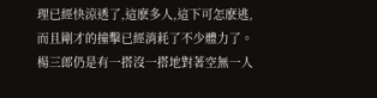理已經快涼透了,這麽多人,這下可怎麽逃,而且剛才的撞擊已經消耗了不少體力了。
楊三郎仍是有一搭沒一搭地對著空無一人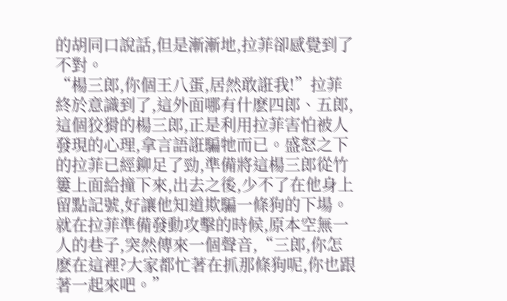的胡同口說話,但是漸漸地,拉菲卻感覺到了不對。
“楊三郎,你個王八蛋,居然敢誑我!”拉菲終於意識到了,這外面哪有什麽四郎、五郎,這個狡猾的楊三郎,正是利用拉菲害怕被人發現的心理,拿言語誑騙牠而已。盛怒之下的拉菲已經鉚足了勁,準備將這楊三郎從竹簍上面給撞下來,出去之後,少不了在他身上留點記號,好讓他知道欺騙一條狗的下場。
就在拉菲準備發動攻擊的時候,原本空無一人的巷子,突然傳來一個聲音,“三郎,你怎麽在這裡?大家都忙著在抓那條狗呢,你也跟著一起來吧。”